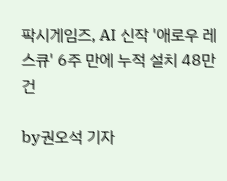팍시게임즈, AI 신작 '애로우 레스큐' 6주 만에 누적 설치 48만건

by권오석 기자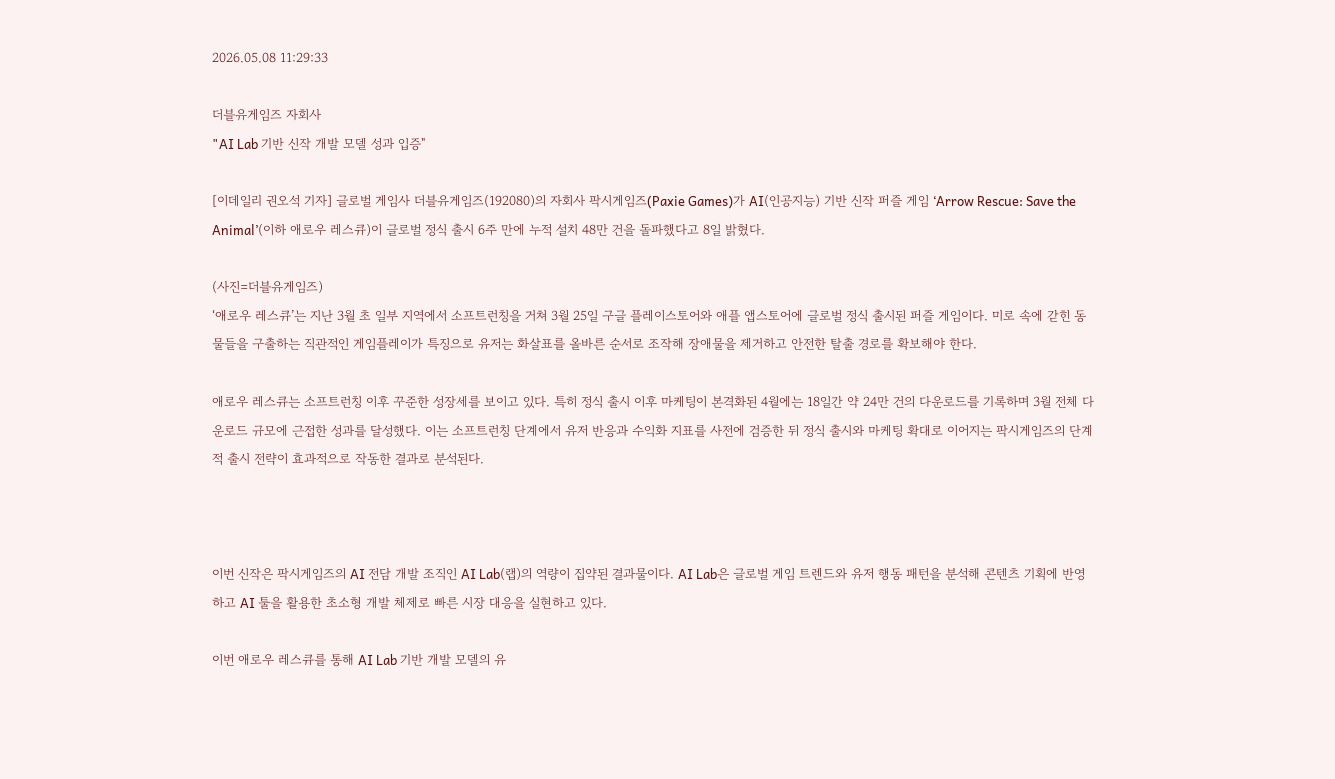2026.05.08 11:29:33

더블유게임즈 자회사
"AI Lab 기반 신작 개발 모델 성과 입증"

[이데일리 권오석 기자] 글로벌 게임사 더블유게임즈(192080)의 자회사 팍시게임즈(Paxie Games)가 AI(인공지능) 기반 신작 퍼즐 게임 ‘Arrow Rescue: Save the Animal’(이하 애로우 레스큐)이 글로벌 정식 출시 6주 만에 누적 설치 48만 건을 돌파했다고 8일 밝혔다.

(사진=더블유게임즈)
‘애로우 레스큐’는 지난 3월 초 일부 지역에서 소프트런칭을 거쳐 3월 25일 구글 플레이스토어와 애플 앱스토어에 글로벌 정식 출시된 퍼즐 게임이다. 미로 속에 갇힌 동물들을 구출하는 직관적인 게임플레이가 특징으로 유저는 화살표를 올바른 순서로 조작해 장애물을 제거하고 안전한 탈출 경로를 확보해야 한다.

애로우 레스큐는 소프트런칭 이후 꾸준한 성장세를 보이고 있다. 특히 정식 출시 이후 마케팅이 본격화된 4월에는 18일간 약 24만 건의 다운로드를 기록하며 3월 전체 다운로드 규모에 근접한 성과를 달성했다. 이는 소프트런칭 단계에서 유저 반응과 수익화 지표를 사전에 검증한 뒤 정식 출시와 마케팅 확대로 이어지는 팍시게임즈의 단계적 출시 전략이 효과적으로 작동한 결과로 분석된다.



이번 신작은 팍시게임즈의 AI 전담 개발 조직인 AI Lab(랩)의 역량이 집약된 결과물이다. AI Lab은 글로벌 게임 트렌드와 유저 행동 패턴을 분석해 콘텐츠 기획에 반영하고 AI 툴을 활용한 초소형 개발 체제로 빠른 시장 대응을 실현하고 있다.

이번 애로우 레스큐를 통해 AI Lab 기반 개발 모델의 유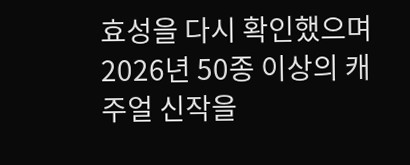효성을 다시 확인했으며 2026년 50종 이상의 캐주얼 신작을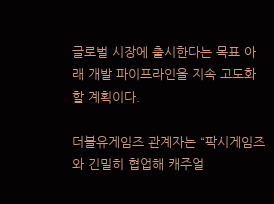글로벌 시장에 출시한다는 목표 아래 개발 파이프라인을 지속 고도화할 계획이다.

더블유게임즈 관계자는 “팍시게임즈와 긴밀히 협업해 캐주얼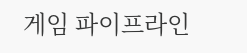게임 파이프라인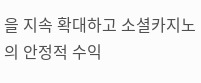을 지속 확대하고 소셜카지노의 안정적 수익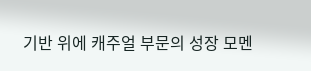기반 위에 캐주얼 부문의 성장 모멘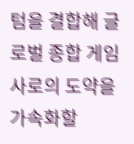텀을 결합해 글로벌 종합 게임사로의 도약을 가속화할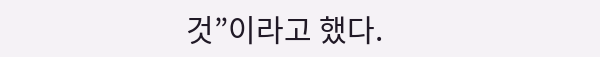것”이라고 했다.